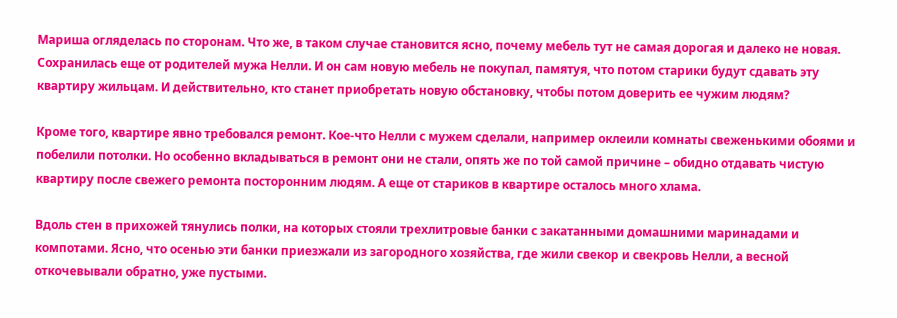Мариша огляделась по сторонам. Что же, в таком случае становится ясно, почему мебель тут не самая дорогая и далеко не новая. Сохранилась еще от родителей мужа Нелли. И он сам новую мебель не покупал, памятуя, что потом старики будут сдавать эту квартиру жильцам. И действительно, кто станет приобретать новую обстановку, чтобы потом доверить ее чужим людям?

Кроме того, квартире явно требовался ремонт. Кое-что Нелли с мужем сделали, например оклеили комнаты свеженькими обоями и побелили потолки. Но особенно вкладываться в ремонт они не стали, опять же по той самой причине – обидно отдавать чистую квартиру после свежего ремонта посторонним людям. А еще от стариков в квартире осталось много хлама.

Вдоль стен в прихожей тянулись полки, на которых стояли трехлитровые банки с закатанными домашними маринадами и компотами. Ясно, что осенью эти банки приезжали из загородного хозяйства, где жили свекор и свекровь Нелли, а весной откочевывали обратно, уже пустыми.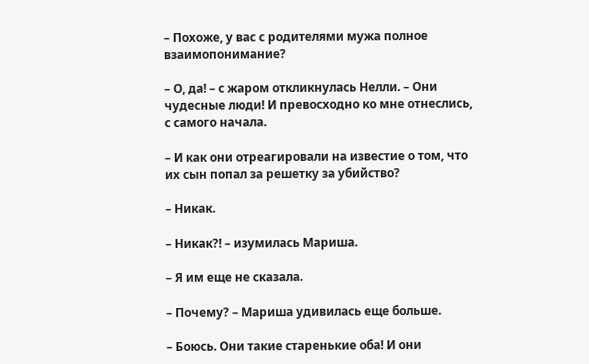– Похоже, у вас с родителями мужа полное взаимопонимание?

– О, да! – с жаром откликнулась Нелли. – Они чудесные люди! И превосходно ко мне отнеслись, с самого начала.

– И как они отреагировали на известие о том, что их сын попал за решетку за убийство?

– Никак.

– Никак?! – изумилась Мариша.

– Я им еще не сказала.

– Почему? – Мариша удивилась еще больше.

– Боюсь. Они такие старенькие оба! И они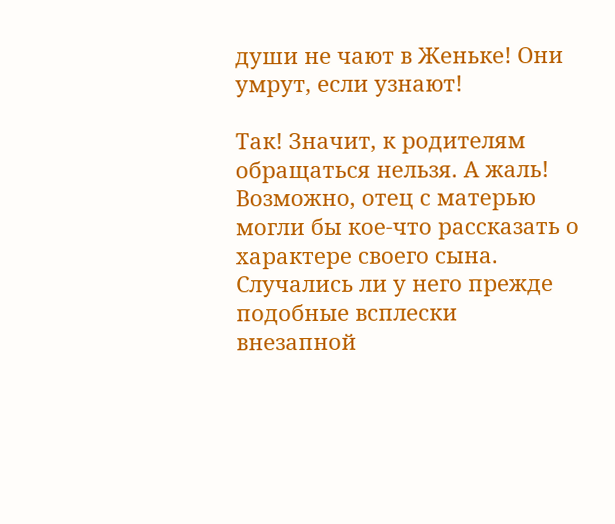души не чают в Женьке! Они умрут, если узнают!

Так! Значит, к родителям обращаться нельзя. А жаль! Возможно, отец с матерью могли бы кое-что рассказать о характере своего сына. Случались ли у него прежде подобные всплески внезапной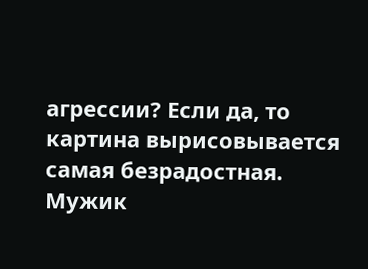агрессии? Если да, то картина вырисовывается самая безрадостная. Мужик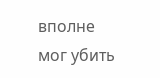вполне мог убить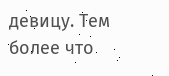девицу. Тем более что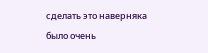сделать это наверняка было очень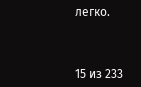легко.



15 из 233